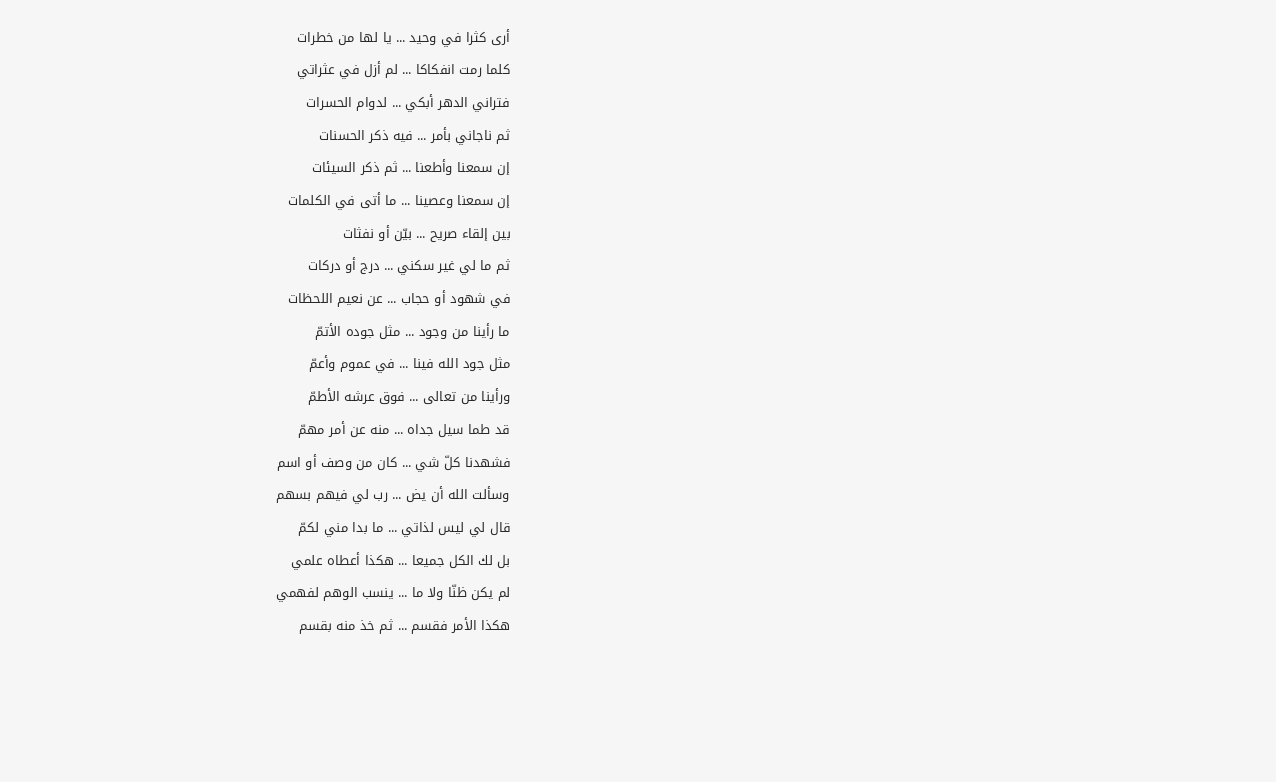أرى كثرا في وحيد ... يا لها من خطرات
كلما رمت انفكاكا ... لم أزل في عثراتي
فتراني الدهر أبكي ... لدوام الحسرات
ثم ناجاني بأمر ... فيه ذكر الحسنات
إن سمعنا وأطعنا ... ثم ذكر السيئات
إن سمعنا وعصينا ... ما أتى في الكلمات
بين إلقاء صريح ... بيّن أو نفثات
ثم ما لي غير سكني ... درج أو دركات
في شهود أو حجاب ... عن نعيم اللحظات
ما رأينا من وجود ... مثل جوده الأتمّ
مثل جود الله فينا ... في عموم وأعمّ
ورأينا من تعالى ... فوق عرشه الأطمّ
قد طما سيل جداه ... منه عن أمر مهمّ
فشهدنا كلّ شي ... كان من وصف أو اسم
وسألت الله أن يض ... رب لي فيهم بسهم
قال لي ليس لذاتي ... ما بدا مني لكمّ
بل لك الكل جميعا ... هكذا أعطاه علمي
لم يكن ظنّا ولا ما ... ينسب الوهم لفهمي
هكذا الأمر فقسم ... ثم خذ منه بقسم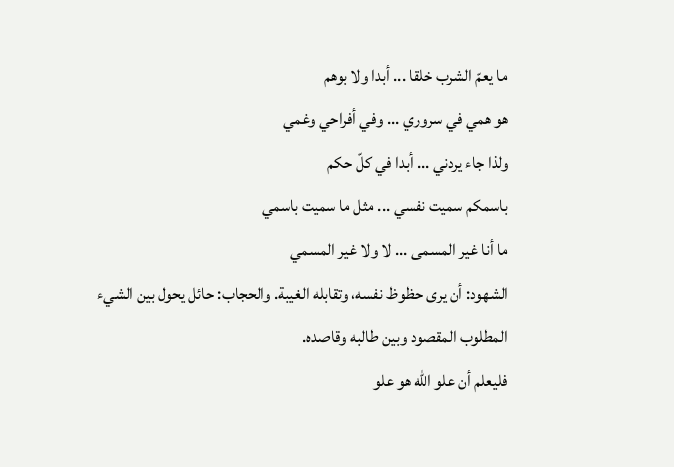ما يعمّ الشرب خلقا ... أبدا ولا بوهم
هو همي في سروري ... وفي أفراحي وغمي
ولذا جاء يردني ... أبدا في كلّ حكم
باسمكم سميت نفسي ... مثل ما سميت باسمي
ما أنا غير المسمى ... لا ولا غير المسمي
الشهود: أن يرى حظوظ نفسه، وتقابله الغيبة. والحجاب: حائل يحول بين الشيء المطلوب المقصود وبين طالبه وقاصده.
فليعلم أن علو الله هو علو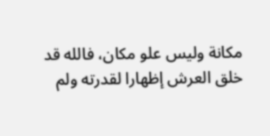مكانة وليس علو مكان، فالله قد خلق العرش إظهارا لقدرته ولم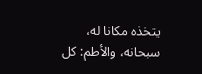يتخذه مكانا له، سبحانه، والأطم: كل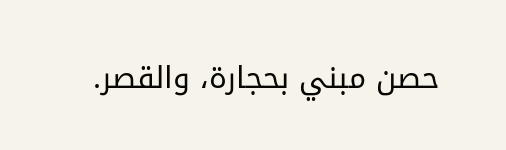حصن مبني بحجارة، والقصر.